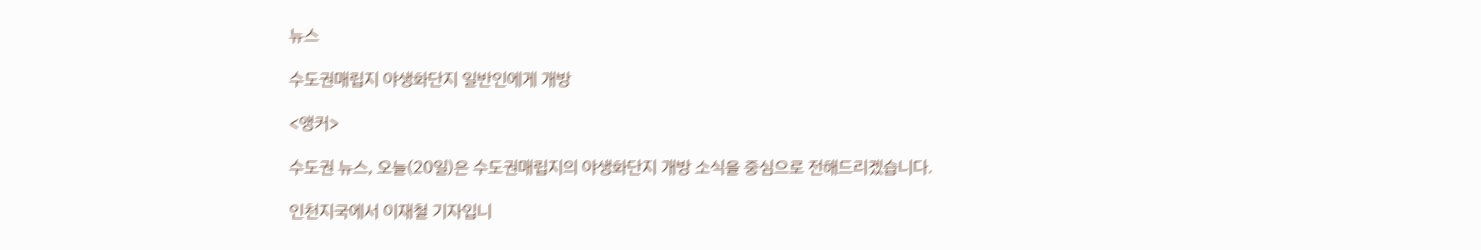뉴스

수도권매립지 야생화단지 일반인에게 개방

<앵커>

수도권 뉴스, 오늘(20일)은 수도권매립지의 야생화단지 개방 소식을 중심으로 전해드리겠습니다.

인천지국에서 이재철 기자입니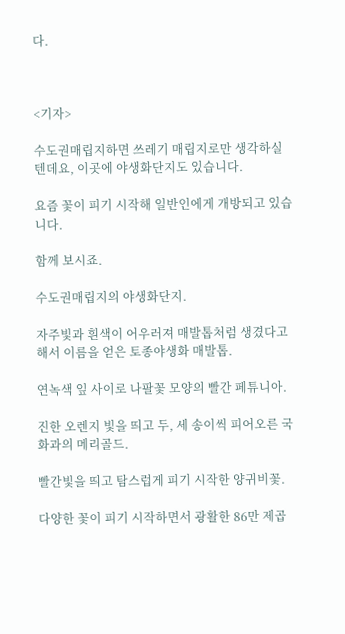다.



<기자>

수도권매립지하면 쓰레기 매립지로만 생각하실 텐데요, 이곳에 야생화단지도 있습니다.

요즘 꽃이 피기 시작해 일반인에게 개방되고 있습니다.

함께 보시죠.

수도권매립지의 야생화단지.

자주빛과 흰색이 어우러져 매발톱처럼 생겼다고 해서 이름을 얻은 토종야생화 매발톱.

연녹색 잎 사이로 나팔꽃 모양의 빨간 페튜니아.

진한 오렌지 빛을 띄고 두, 세 송이씩 피어오른 국화과의 메리골드.

빨간빛을 띄고 탐스럽게 피기 시작한 양귀비꽃.

다양한 꽃이 피기 시작하면서 광활한 86만 제곱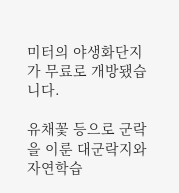미터의 야생화단지가 무료로 개방됐습니다.

유채꽃 등으로 군락을 이룬 대군락지와 자연학습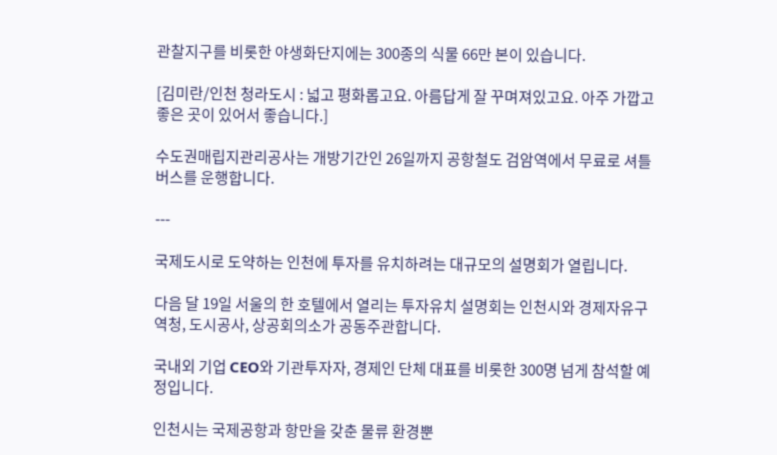관찰지구를 비롯한 야생화단지에는 300종의 식물 66만 본이 있습니다.

[김미란/인천 청라도시 : 넓고 평화롭고요. 아름답게 잘 꾸며져있고요. 아주 가깝고 좋은 곳이 있어서 좋습니다.]

수도권매립지관리공사는 개방기간인 26일까지 공항철도 검암역에서 무료로 셔틀버스를 운행합니다.

---

국제도시로 도약하는 인천에 투자를 유치하려는 대규모의 설명회가 열립니다.

다음 달 19일 서울의 한 호텔에서 열리는 투자유치 설명회는 인천시와 경제자유구역청, 도시공사, 상공회의소가 공동주관합니다.

국내외 기업 CEO와 기관투자자, 경제인 단체 대표를 비롯한 300명 넘게 참석할 예정입니다.

인천시는 국제공항과 항만을 갖춘 물류 환경뿐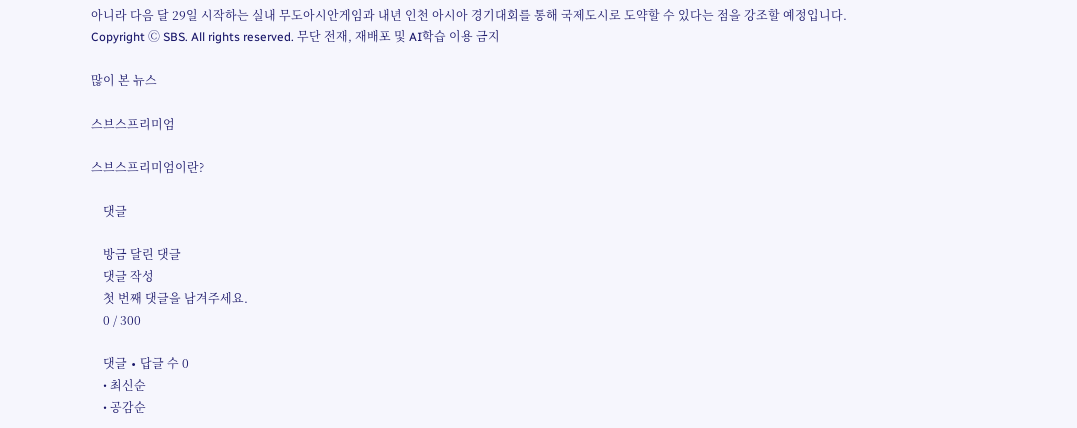아니라 다음 달 29일 시작하는 실내 무도아시안게임과 내년 인천 아시아 경기대회를 통해 국제도시로 도약할 수 있다는 점을 강조할 예정입니다.
Copyright Ⓒ SBS. All rights reserved. 무단 전재, 재배포 및 AI학습 이용 금지

많이 본 뉴스

스브스프리미엄

스브스프리미엄이란?

    댓글

    방금 달린 댓글
    댓글 작성
    첫 번째 댓글을 남겨주세요.
    0 / 300

    댓글 ∙ 답글 수 0
    • 최신순
    • 공감순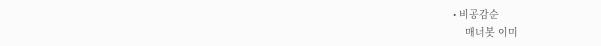• 비공감순
    매너봇 이미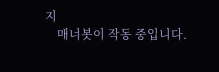지
    매너봇이 작동 중입니다.